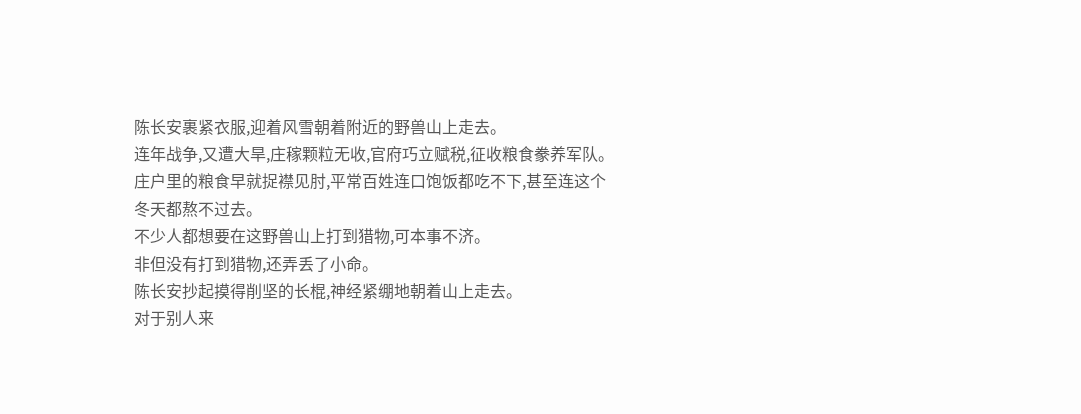陈长安裹紧衣服,迎着风雪朝着附近的野兽山上走去。
连年战争,又遭大旱,庄稼颗粒无收,官府巧立赋税,征收粮食豢养军队。
庄户里的粮食早就捉襟见肘,平常百姓连口饱饭都吃不下,甚至连这个冬天都熬不过去。
不少人都想要在这野兽山上打到猎物,可本事不济。
非但没有打到猎物,还弄丢了小命。
陈长安抄起摸得削坚的长棍,神经紧绷地朝着山上走去。
对于别人来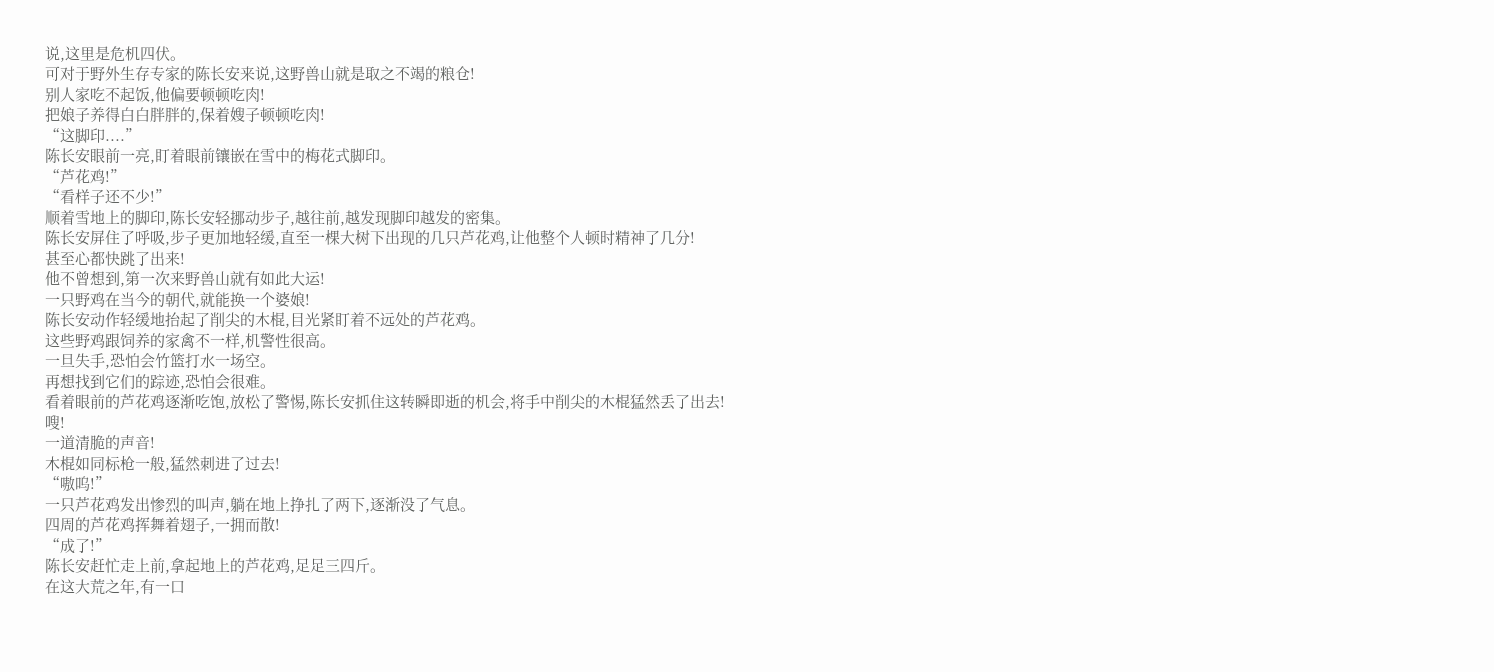说,这里是危机四伏。
可对于野外生存专家的陈长安来说,这野兽山就是取之不竭的粮仓!
别人家吃不起饭,他偏要顿顿吃肉!
把娘子养得白白胖胖的,保着嫂子顿顿吃肉!
“这脚印....”
陈长安眼前一亮,盯着眼前镶嵌在雪中的梅花式脚印。
“芦花鸡!”
“看样子还不少!”
顺着雪地上的脚印,陈长安轻挪动步子,越往前,越发现脚印越发的密集。
陈长安屏住了呼吸,步子更加地轻缓,直至一棵大树下出现的几只芦花鸡,让他整个人顿时精神了几分!
甚至心都快跳了出来!
他不曾想到,第一次来野兽山就有如此大运!
一只野鸡在当今的朝代,就能换一个婆娘!
陈长安动作轻缓地抬起了削尖的木棍,目光紧盯着不远处的芦花鸡。
这些野鸡跟饲养的家禽不一样,机警性很高。
一旦失手,恐怕会竹篮打水一场空。
再想找到它们的踪迹,恐怕会很难。
看着眼前的芦花鸡逐渐吃饱,放松了警惕,陈长安抓住这转瞬即逝的机会,将手中削尖的木棍猛然丢了出去!
嗖!
一道清脆的声音!
木棍如同标枪一般,猛然刺进了过去!
“嗷呜!”
一只芦花鸡发出惨烈的叫声,躺在地上挣扎了两下,逐渐没了气息。
四周的芦花鸡挥舞着翅子,一拥而散!
“成了!”
陈长安赶忙走上前,拿起地上的芦花鸡,足足三四斤。
在这大荒之年,有一口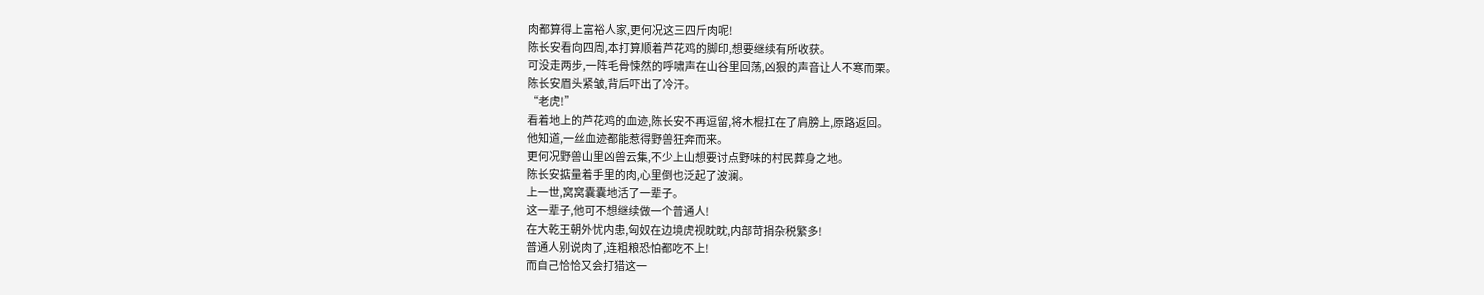肉都算得上富裕人家,更何况这三四斤肉呢!
陈长安看向四周,本打算顺着芦花鸡的脚印,想要继续有所收获。
可没走两步,一阵毛骨悚然的呼啸声在山谷里回荡,凶狠的声音让人不寒而栗。
陈长安眉头紧皱,背后吓出了冷汗。
“老虎!”
看着地上的芦花鸡的血迹,陈长安不再逗留,将木棍扛在了肩膀上,原路返回。
他知道,一丝血迹都能惹得野兽狂奔而来。
更何况野兽山里凶兽云集,不少上山想要讨点野味的村民葬身之地。
陈长安掂量着手里的肉,心里倒也泛起了波澜。
上一世,窝窝囊囊地活了一辈子。
这一辈子,他可不想继续做一个普通人!
在大乾王朝外忧内患,匈奴在边境虎视眈眈,内部苛捐杂税繁多!
普通人别说肉了,连粗粮恐怕都吃不上!
而自己恰恰又会打猎这一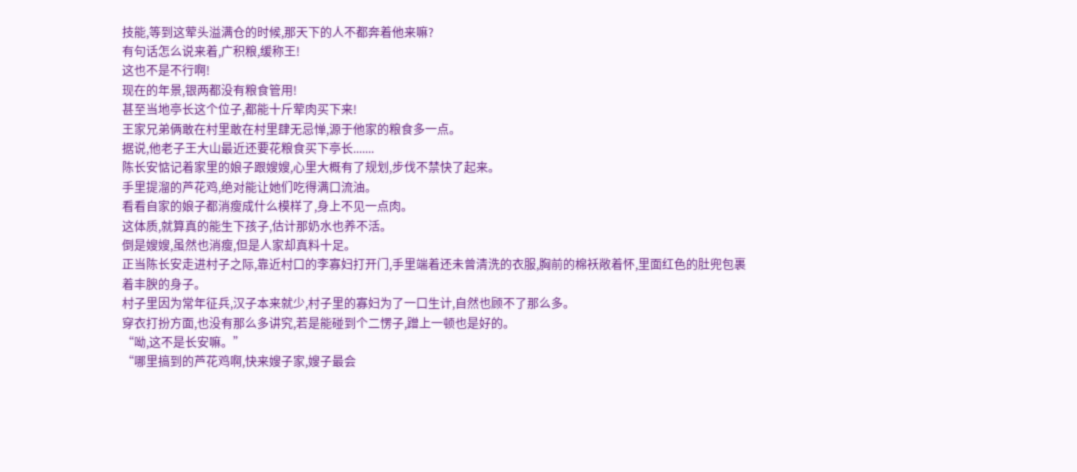技能,等到这荤头溢满仓的时候,那天下的人不都奔着他来嘛?
有句话怎么说来着,广积粮,缓称王!
这也不是不行啊!
现在的年景,银两都没有粮食管用!
甚至当地亭长这个位子,都能十斤荤肉买下来!
王家兄弟俩敢在村里敢在村里肆无忌惮,源于他家的粮食多一点。
据说,他老子王大山最近还要花粮食买下亭长.......
陈长安惦记着家里的娘子跟嫂嫂,心里大概有了规划,步伐不禁快了起来。
手里提溜的芦花鸡,绝对能让她们吃得满口流油。
看看自家的娘子都消瘦成什么模样了,身上不见一点肉。
这体质,就算真的能生下孩子,估计那奶水也养不活。
倒是嫂嫂,虽然也消瘦,但是人家却真料十足。
正当陈长安走进村子之际,靠近村口的李寡妇打开门,手里端着还未曾清洗的衣服,胸前的棉袄敞着怀,里面红色的肚兜包裹着丰腴的身子。
村子里因为常年征兵,汉子本来就少,村子里的寡妇为了一口生计,自然也顾不了那么多。
穿衣打扮方面,也没有那么多讲究,若是能碰到个二愣子,蹭上一顿也是好的。
“呦,这不是长安嘛。”
“哪里搞到的芦花鸡啊,快来嫂子家,嫂子最会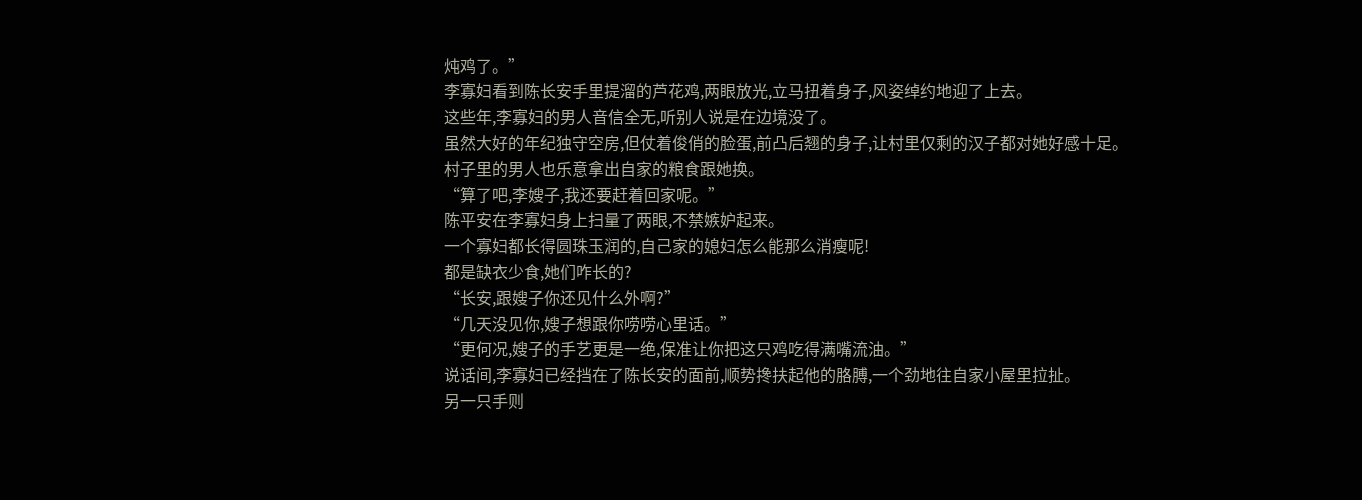炖鸡了。”
李寡妇看到陈长安手里提溜的芦花鸡,两眼放光,立马扭着身子,风姿绰约地迎了上去。
这些年,李寡妇的男人音信全无,听别人说是在边境没了。
虽然大好的年纪独守空房,但仗着俊俏的脸蛋,前凸后翘的身子,让村里仅剩的汉子都对她好感十足。
村子里的男人也乐意拿出自家的粮食跟她换。
“算了吧,李嫂子,我还要赶着回家呢。”
陈平安在李寡妇身上扫量了两眼,不禁嫉妒起来。
一个寡妇都长得圆珠玉润的,自己家的媳妇怎么能那么消瘦呢!
都是缺衣少食,她们咋长的?
“长安,跟嫂子你还见什么外啊?”
“几天没见你,嫂子想跟你唠唠心里话。”
“更何况,嫂子的手艺更是一绝,保准让你把这只鸡吃得满嘴流油。”
说话间,李寡妇已经挡在了陈长安的面前,顺势搀扶起他的胳膊,一个劲地往自家小屋里拉扯。
另一只手则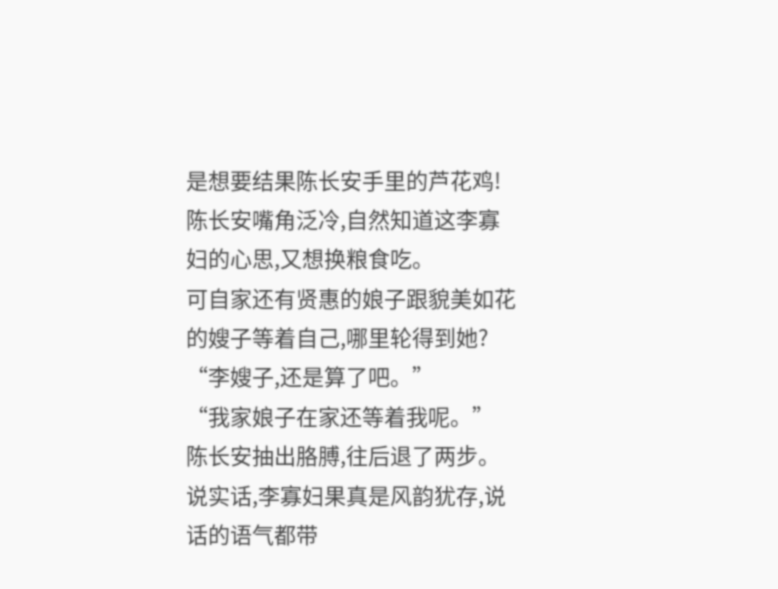是想要结果陈长安手里的芦花鸡!
陈长安嘴角泛冷,自然知道这李寡妇的心思,又想换粮食吃。
可自家还有贤惠的娘子跟貌美如花的嫂子等着自己,哪里轮得到她?
“李嫂子,还是算了吧。”
“我家娘子在家还等着我呢。”
陈长安抽出胳膊,往后退了两步。
说实话,李寡妇果真是风韵犹存,说话的语气都带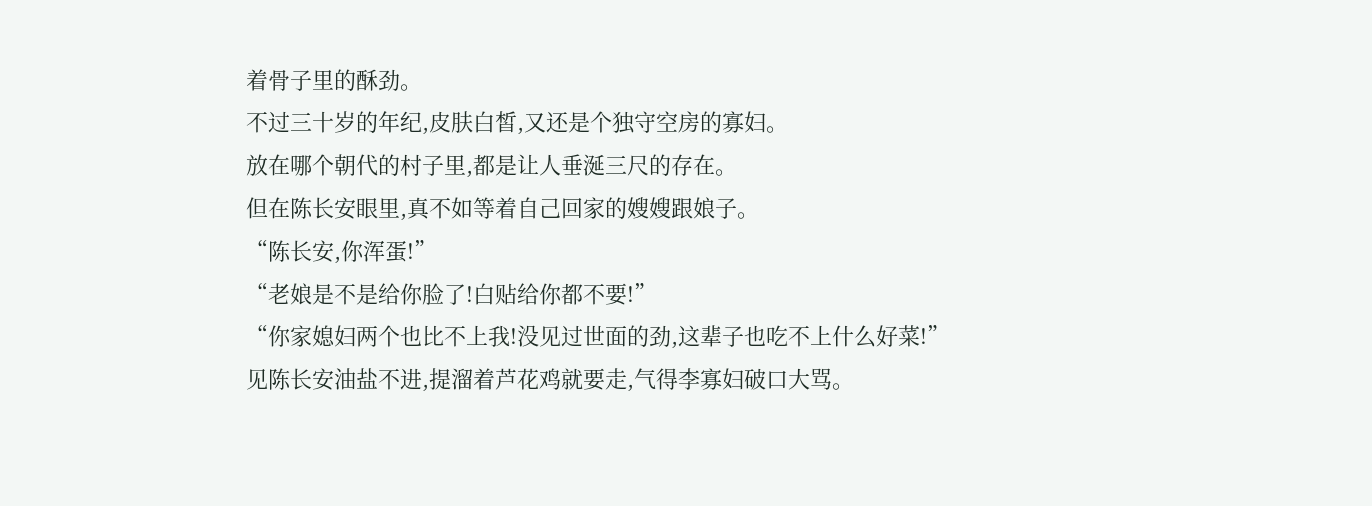着骨子里的酥劲。
不过三十岁的年纪,皮肤白皙,又还是个独守空房的寡妇。
放在哪个朝代的村子里,都是让人垂涎三尺的存在。
但在陈长安眼里,真不如等着自己回家的嫂嫂跟娘子。
“陈长安,你浑蛋!”
“老娘是不是给你脸了!白贴给你都不要!”
“你家媳妇两个也比不上我!没见过世面的劲,这辈子也吃不上什么好菜!”
见陈长安油盐不进,提溜着芦花鸡就要走,气得李寡妇破口大骂。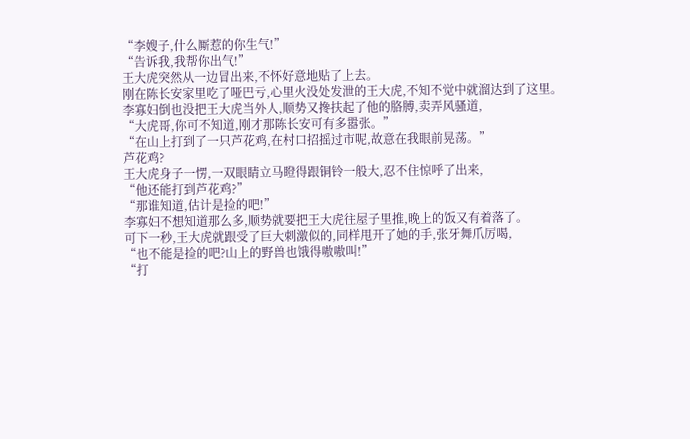“李嫂子,什么厮惹的你生气!”
“告诉我,我帮你出气!”
王大虎突然从一边冒出来,不怀好意地贴了上去。
刚在陈长安家里吃了哑巴亏,心里火没处发泄的王大虎,不知不觉中就溜达到了这里。
李寡妇倒也没把王大虎当外人,顺势又搀扶起了他的胳膊,卖弄风骚道,
“大虎哥,你可不知道,刚才那陈长安可有多嚣张。”
“在山上打到了一只芦花鸡,在村口招摇过市呢,故意在我眼前晃荡。”
芦花鸡?
王大虎身子一愣,一双眼睛立马瞪得跟铜铃一般大,忍不住惊呼了出来,
“他还能打到芦花鸡?”
“那谁知道,估计是捡的吧!”
李寡妇不想知道那么多,顺势就要把王大虎往屋子里推,晚上的饭又有着落了。
可下一秒,王大虎就跟受了巨大刺激似的,同样甩开了她的手,张牙舞爪厉喝,
“也不能是捡的吧?山上的野兽也饿得嗷嗷叫!”
“打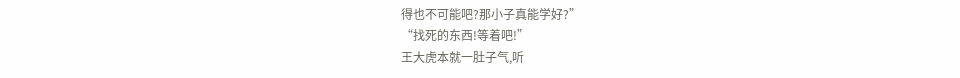得也不可能吧?那小子真能学好?”
“找死的东西!等着吧!”
王大虎本就一肚子气,听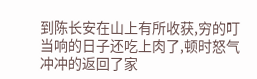到陈长安在山上有所收获,穷的叮当响的日子还吃上肉了,顿时怒气冲冲的返回了家